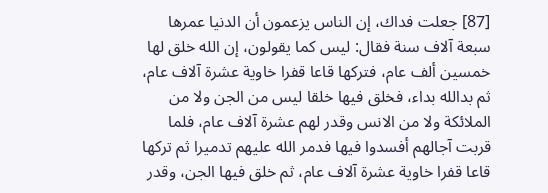[87] جعلت فداك، إن الناس يزعمون أن الدنيا عمرها سبعة آلاف سنة فقال: ليس كما يقولون، إن الله خلق لها خمسين ألف عام، فتركها قاعا قفرا خاوية عشرة آلاف عام، ثم بدالله بداء، فخلق فيها خلقا ليس من الجن ولا من الملائكة ولا من الانس وقدر لهم عشرة آلاف عام، فلما قربت آجالهم أفسدوا فيها فدمر الله عليهم تدميرا ثم تركها قاعا قفرا خاوية عشرة آلاف عام، ثم خلق فيها الجن، وقدر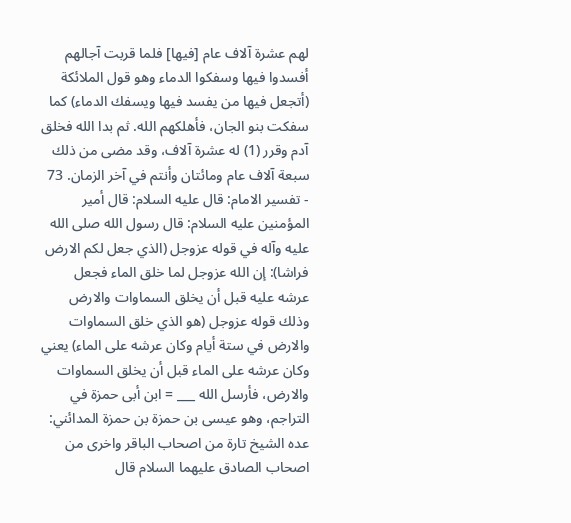لهم عشرة آلاف عام [فيها] فلما قربت آجالهم أفسدوا فيها وسفكوا الدماء وهو قول الملائكة (أتجعل فيها من يفسد فيها ويسفك الدماء) كما سفكت بنو الجان، فأهلكهم الله. ثم بدا الله فخلق آدم وقرر (1) له عشرة آلاف، وقد مضى من ذلك سبعة آلاف عام ومائتان وأنتم في آخر الزمان. 73 - تفسير الامام: قال عليه السلام: قال أمير المؤمنين عليه السلام: قال رسول الله صلى الله عليه وآله في قوله عزوجل (الذي جعل لكم الارض فراشا): إن الله عزوجل لما خلق الماء فجعل عرشه عليه قبل أن يخلق السماوات والارض وذلك قوله عزوجل (هو الذي خلق السماوات والارض في ستة أيام وكان عرشه على الماء) يعني وكان عرشه على الماء قبل أن يخلق السماوات والارض، فأرسل الله ___ = ابن أبى حمزة في التراجم، وهو عيسى بن حمزة بن حمزة المدائني: عده الشيخ تارة من اصحاب الباقر واخرى من اصحاب الصادق عليهما السلام قال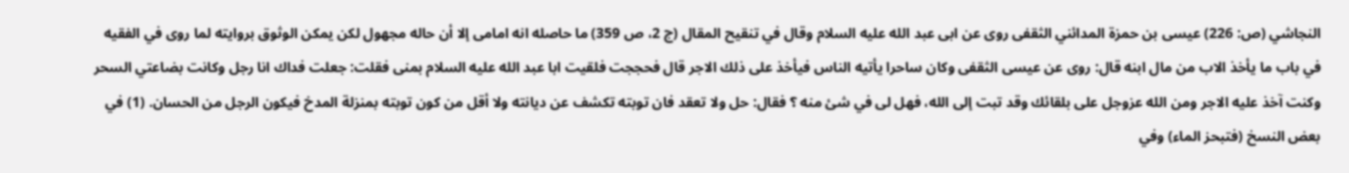النجاشي (ص: 226) عيسى بن حمزة المدائني الثقفى روى عن ابى عبد الله عليه السلام وقال في تنقيح المقال (ج 2، ص 359) ما حاصله انه امامى إلا أن حاله مجهول لكن يمكن الوثوق بروايته لما روى في الفقيه في باب ما يأخذ الاب من مال ابنه قال: روى عن عيسى الثقفى وكان ساحرا يأتيه الناس فيأخذ على ذلك الاجر قال فحججت فلقيت ابا عبد الله عليه السلام بمنى فقلت: جعلت فداك انا رجل وكانت بضاعتي السحر وكنت آخذ عليه الاجر ومن الله عزوجل على بلقائك وقد تبت إلى الله، فهل لى في شئ منه ؟ فقال: حل ولا تعقد فان توبته تكشف عن ديانته ولا أقل من كون توبته بمنزلة المدخ فيكون الرجل من الحسان. (1) في بعض النسخ (فتبحز الماء) وفي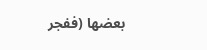بعضها (ففجر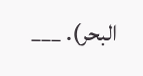البحر). ___